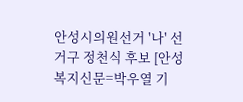안성시의원선거 '나' 선거구 정천식 후보 [안성복지신문=박우열 기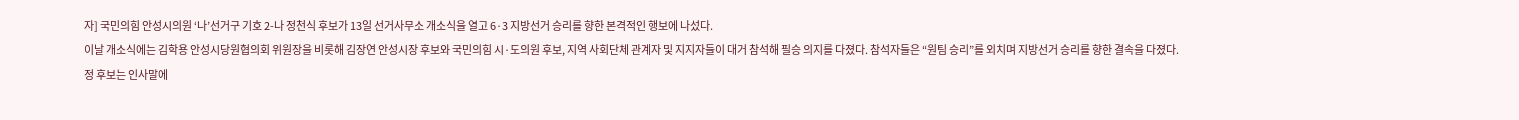자] 국민의힘 안성시의원 ‘나’선거구 기호 2-나 정천식 후보가 13일 선거사무소 개소식을 열고 6·3 지방선거 승리를 향한 본격적인 행보에 나섰다.
이날 개소식에는 김학용 안성시당원협의회 위원장을 비롯해 김장연 안성시장 후보와 국민의힘 시·도의원 후보, 지역 사회단체 관계자 및 지지자들이 대거 참석해 필승 의지를 다졌다. 참석자들은 “원팀 승리”를 외치며 지방선거 승리를 향한 결속을 다졌다.
정 후보는 인사말에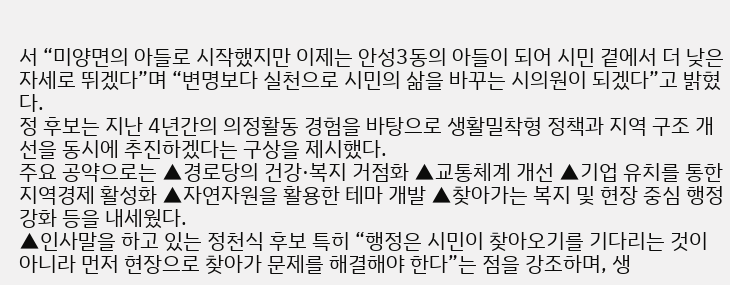서 “미양면의 아들로 시작했지만 이제는 안성3동의 아들이 되어 시민 곁에서 더 낮은 자세로 뛰겠다”며 “변명보다 실천으로 시민의 삶을 바꾸는 시의원이 되겠다”고 밝혔다.
정 후보는 지난 4년간의 의정활동 경험을 바탕으로 생활밀착형 정책과 지역 구조 개선을 동시에 추진하겠다는 구상을 제시했다.
주요 공약으로는 ▲경로당의 건강·복지 거점화 ▲교통체계 개선 ▲기업 유치를 통한 지역경제 활성화 ▲자연자원을 활용한 테마 개발 ▲찾아가는 복지 및 현장 중심 행정 강화 등을 내세웠다.
▲인사말을 하고 있는 정천식 후보 특히 “행정은 시민이 찾아오기를 기다리는 것이 아니라 먼저 현장으로 찾아가 문제를 해결해야 한다”는 점을 강조하며, 생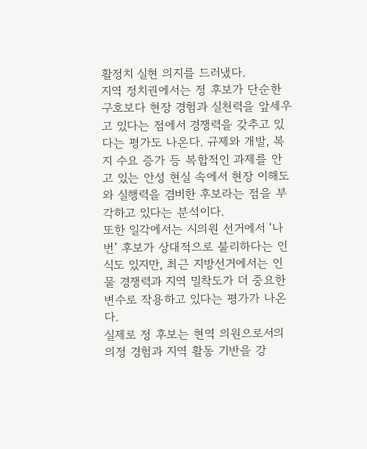활정치 실현 의지를 드러냈다.
지역 정치권에서는 정 후보가 단순한 구호보다 현장 경험과 실천력을 앞세우고 있다는 점에서 경쟁력을 갖추고 있다는 평가도 나온다. 규제와 개발, 복지 수요 증가 등 복합적인 과제를 안고 있는 안성 현실 속에서 현장 이해도와 실행력을 겸비한 후보라는 점을 부각하고 있다는 분석이다.
또한 일각에서는 시의원 선거에서 ‘나번’ 후보가 상대적으로 불리하다는 인식도 있지만, 최근 지방선거에서는 인물 경쟁력과 지역 밀착도가 더 중요한 변수로 작용하고 있다는 평가가 나온다.
실제로 정 후보는 현역 의원으로서의 의정 경험과 지역 활동 기반을 강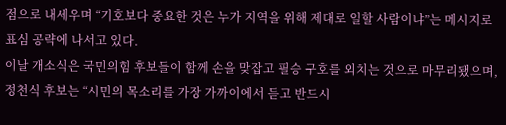점으로 내세우며 “기호보다 중요한 것은 누가 지역을 위해 제대로 일할 사람이냐”는 메시지로 표심 공략에 나서고 있다.
이날 개소식은 국민의힘 후보들이 함께 손을 맞잡고 필승 구호를 외치는 것으로 마무리됐으며, 정천식 후보는 “시민의 목소리를 가장 가까이에서 듣고 반드시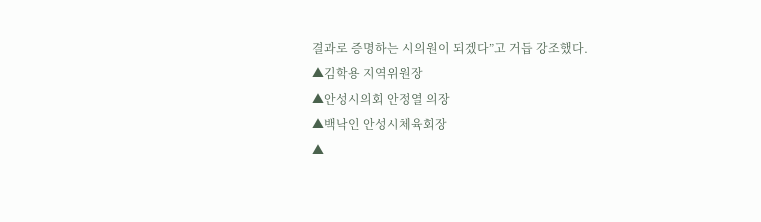결과로 증명하는 시의원이 되겠다”고 거듭 강조했다.
▲김학용 지역위원장
▲안성시의회 안정열 의장
▲백낙인 안성시체육회장
▲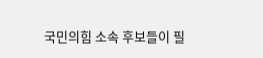국민의힘 소속 후보들이 필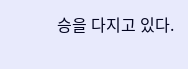승을 다지고 있다.